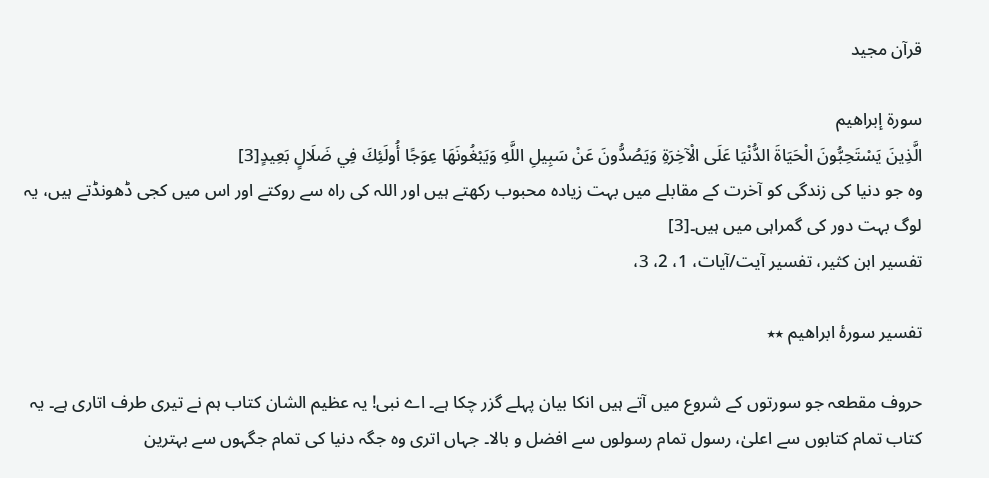قرآن مجيد

سورة إبراهيم
الَّذِينَ يَسْتَحِبُّونَ الْحَيَاةَ الدُّنْيَا عَلَى الْآخِرَةِ وَيَصُدُّونَ عَنْ سَبِيلِ اللَّهِ وَيَبْغُونَهَا عِوَجًا أُولَئِكَ فِي ضَلَالٍ بَعِيدٍ[3]
وہ جو دنیا کی زندگی کو آخرت کے مقابلے میں بہت زیادہ محبوب رکھتے ہیں اور اللہ کی راہ سے روکتے اور اس میں کجی ڈھونڈتے ہیں، یہ لوگ بہت دور کی گمراہی میں ہیں۔[3]
تفسیر ابن کثیر، تفسیر آیت/آیات، 1، 2، 3،

تفسیر سورۂ ابراھیم ٭٭

حروف مقطعہ جو سورتوں کے شروع میں آتے ہیں انکا بیان پہلے گزر چکا ہے۔ اے نبی! یہ عظیم الشان کتاب ہم نے تیری طرف اتاری ہے۔ یہ کتاب تمام کتابوں سے اعلیٰ، رسول تمام رسولوں سے افضل و بالا۔ جہاں اتری وہ جگہ دنیا کی تمام جگہوں سے بہترین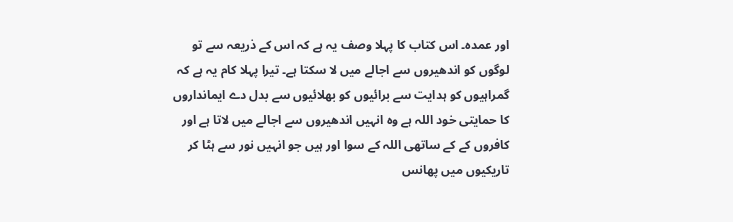اور عمدہ۔ اس کتاب کا پہلا وصف یہ ہے کہ اس کے ذریعہ سے تو لوگوں کو اندھیروں سے اجالے میں لا سکتا ہے۔ تیرا پہلا کام یہ ہے کہ گمراہیوں کو ہدایت سے برائیوں کو بھلائیوں سے بدل دے ایمانداروں کا حمایتی خود اللہ ہے وہ انہیں اندھیروں سے اجالے میں لاتا ہے اور کافروں کے کے ساتھی اللہ کے سوا اور ہیں جو انہیں نور سے ہٹا کر تاریکیوں میں پھانس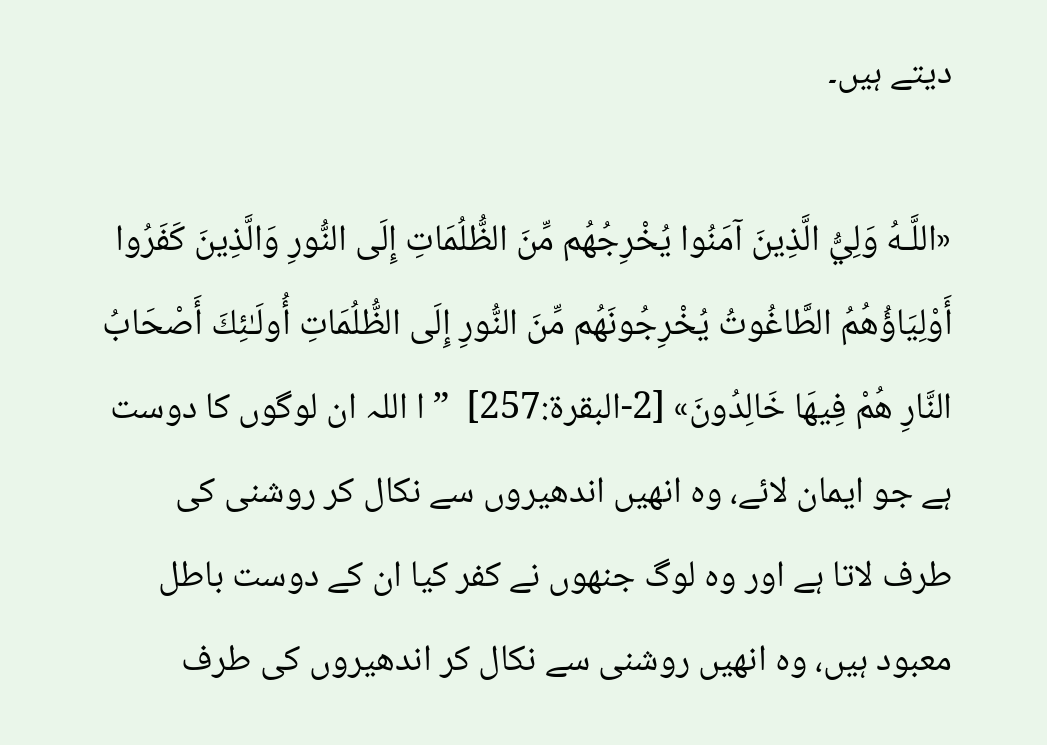دیتے ہیں۔

«اللَّـهُ وَلِيُّ الَّذِينَ آمَنُوا يُخْرِجُهُم مِّنَ الظُّلُمَاتِ إِلَى النُّورِ وَالَّذِينَ كَفَرُوا أَوْلِيَاؤُهُمُ الطَّاغُوتُ يُخْرِجُونَهُم مِّنَ النُّورِ إِلَى الظُّلُمَاتِ أُولَـٰئِكَ أَصْحَابُ النَّارِ هُمْ فِيهَا خَالِدُونَ» [2-البقرة:257]  ” ا اللہ ان لوگوں کا دوست ہے جو ایمان لائے، وہ انھیں اندھیروں سے نکال کر روشنی کی طرف لاتا ہے اور وہ لوگ جنھوں نے کفر کیا ان کے دوست باطل معبود ہیں، وہ انھیں روشنی سے نکال کر اندھیروں کی طرف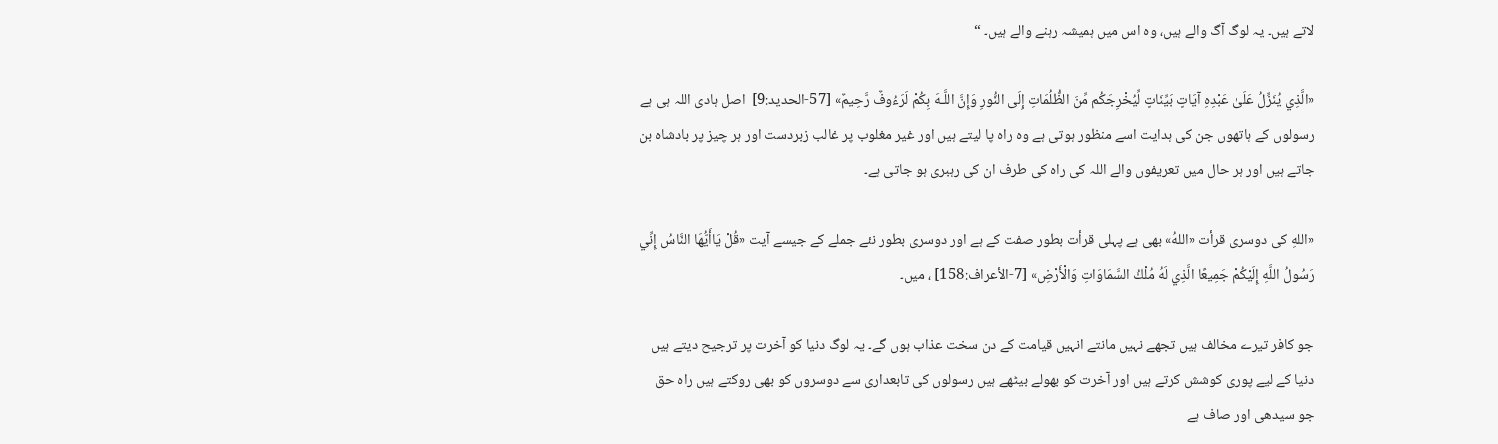لاتے ہیں۔ یہ لوگ آگ والے ہیں، وہ اس میں ہمیشہ رہنے والے ہیں۔ “

«الَّذِي يُنَزِّلُ عَلَىٰ عَبْدِهِ آيَاتٍ بَيِّنَاتٍ لِّيُخْرِجَكُم مِّنَ الظُّلُمَاتِ إِلَى النُّورِ وَإِنَّ اللَّـهَ بِكُمْ لَرَءُوفٌ رَّحِيمٌ» [57-الحديد:9]  اصل ہادی اللہ ہی ہے رسولوں کے ہاتھوں جن کی ہدایت اسے منظور ہوتی ہے وہ راہ پا لیتے ہیں اور غیر مغلوب پر غالب زبردست اور ہر چیز پر بادشاہ بن جاتے ہیں اور ہر حال میں تعریفوں والے اللہ کی راہ کی طرف ان کی رہبری ہو جاتی ہے۔

«اللهِ کی دوسری قرأت «اللهُ» بھی ہے پہلی قرأت بطور صفت کے ہے اور دوسری بطور نئے جملے کے جیسے آیت «قُلْ يَاأَيُّهَا النَّاسُ إِنِّي رَسُولُ اللَّهِ إِلَيْكُمْ جَمِيعًا الَّذِي لَهُ مُلْكُ السَّمَاوَاتِ وَالْأَرْضِ» [7-الأعراف:158] ، میں۔

جو کافر تیرے مخالف ہیں تجھے نہیں مانتے انہیں قیامت کے دن سخت عذاب ہوں گے۔ یہ لوگ دنیا کو آخرت پر ترجیح دیتے ہیں دنیا کے لیے پوری کوشش کرتے ہیں اور آخرت کو بھولے بیٹھے ہیں رسولوں کی تابعداری سے دوسروں کو بھی روکتے ہیں راہ حق جو سیدھی اور صاف ہے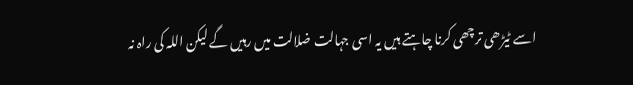اسے ٹیڑھی ترچھی کرنا چاہتے ہیں یہ اسی جہالت ضلالت میں رہیں گے لیکن اللہ کی راہ نہ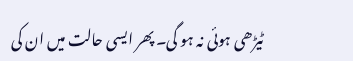ٹیڑھی ہوئی نہ ہو گی۔ پھر ایسی حالت میں ان کی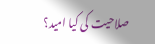صلاحیت کی کیا امید؟